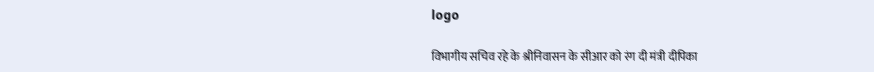logo

विभागीय सचिव रहे के श्रीनिवासन के सीआर को रंग दी मंत्री दीपिका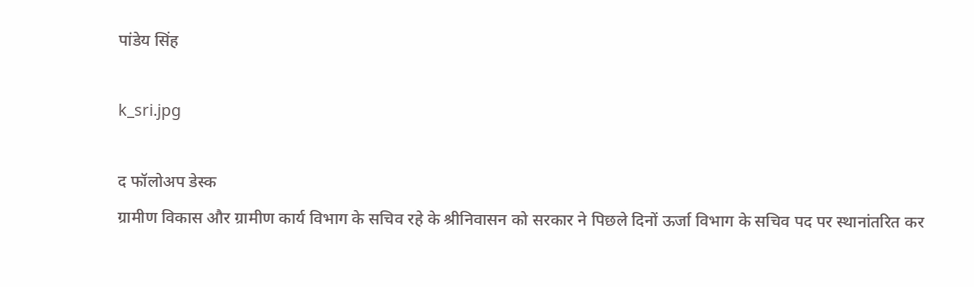पांडेय सिंह

k_sri.jpg

द फॉलोअप डेस्क
ग्रामीण विकास और ग्रामीण कार्य विभाग के सचिव रहे के श्रीनिवासन को सरकार ने पिछले दिनों ऊर्जा विभाग के सचिव पद पर स्थानांतरित कर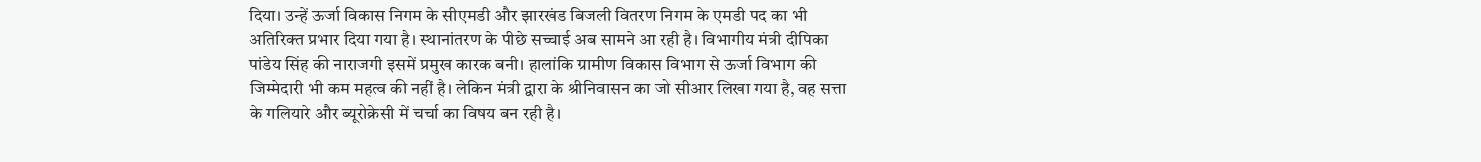दिया। उन्हें ऊर्जा विकास निगम के सीएमडी और झारखंड बिजली वितरण निगम के एमडी पद का भी अतिरिक्त प्रभार दिया गया है। स्थानांतरण के पीछे सच्चाई अब सामने आ रही है। विभागीय मंत्री दीपिका पांडेय सिंह की नाराजगी इसमें प्रमुख कारक बनी। हालांकि ग्रामीण विकास विभाग से ऊर्जा विभाग की जिम्मेदारी भी कम महत्व की नहीं है। लेकिन मंत्री द्वारा के श्रीनिवासन का जो सीआर लिखा गया है, वह सत्ता के गलियारे और ब्यूरोक्रेसी में चर्चा का विषय बन रही है।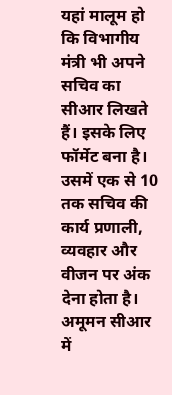यहां मालूम हो कि विभागीय मंत्री भी अपने सचिव का सीआर लिखते हैं। इसके लिए फॉर्मेट बना है। उसमें एक से 10 तक सचिव की कार्य प्रणाली, व्यवहार और वीजन पर अंक देना होता है। अमूमन सीआर में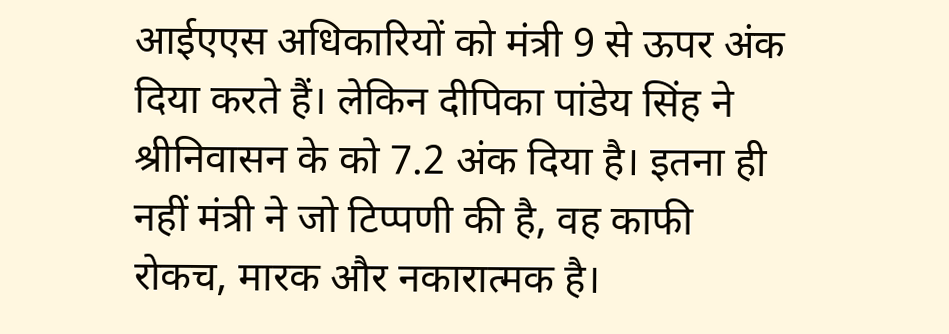आईएएस अधिकारियों को मंत्री 9 से ऊपर अंक दिया करते हैं। लेकिन दीपिका पांडेय सिंह ने श्रीनिवासन के को 7.2 अंक दिया है। इतना ही नहीं मंत्री ने जो टिप्पणी की है, वह काफी रोकच, मारक और नकारात्मक है।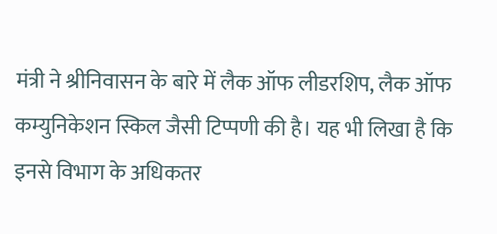मंत्री ने श्रीनिवासन के बारे में लैक ऑफ लीडरशिप, लैक ऑफ कम्युनिकेशन स्किल जैसी टिप्पणी की है। यह भी लिखा है कि इनसे विभाग के अधिकतर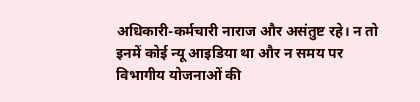अधिकारी-कर्मचारी नाराज और असंतुष्ट रहे। न तो इनमें कोई न्यू आइडिया था और न समय पर विभागीय योजनाओं की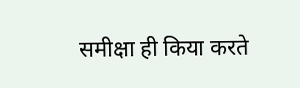समीक्षा ही किया करते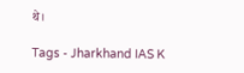थे।

Tags - Jharkhand IAS K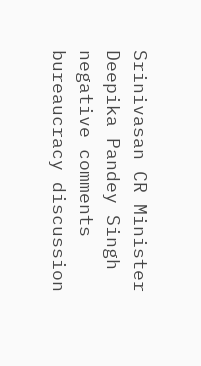Srinivasan CR Minister Deepika Pandey Singh negative comments bureaucracy discussion